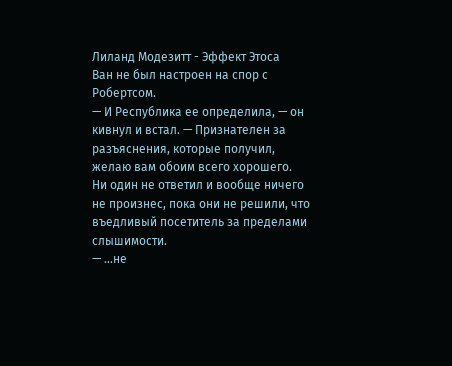Лиланд Модезитт - Эффект Этоса
Ван не был настроен на спор с Робертсом.
— И Республика ее определила, — он кивнул и встал. — Признателен за разъяснения, которые получил, желаю вам обоим всего хорошего.
Ни один не ответил и вообще ничего не произнес, пока они не решили, что въедливый посетитель за пределами слышимости.
— …не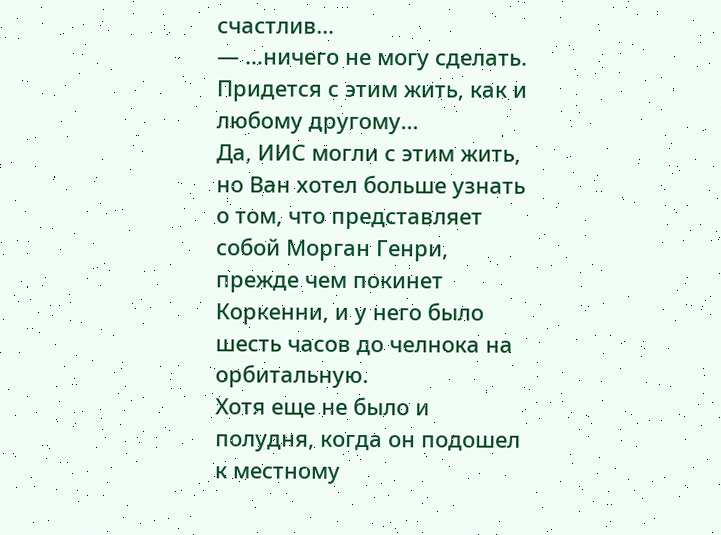счастлив…
— …ничего не могу сделать. Придется с этим жить, как и любому другому…
Да, ИИС могли с этим жить, но Ван хотел больше узнать о том, что представляет собой Морган Генри, прежде чем покинет Коркенни, и у него было шесть часов до челнока на орбитальную.
Хотя еще не было и полудня, когда он подошел к местному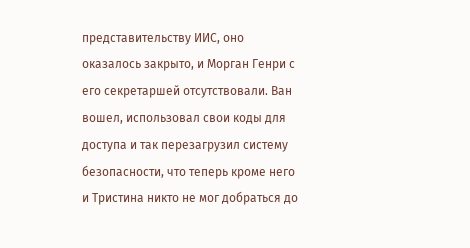представительству ИИС, оно оказалось закрыто, и Морган Генри с его секретаршей отсутствовали. Ван вошел, использовал свои коды для доступа и так перезагрузил систему безопасности, что теперь кроме него и Тристина никто не мог добраться до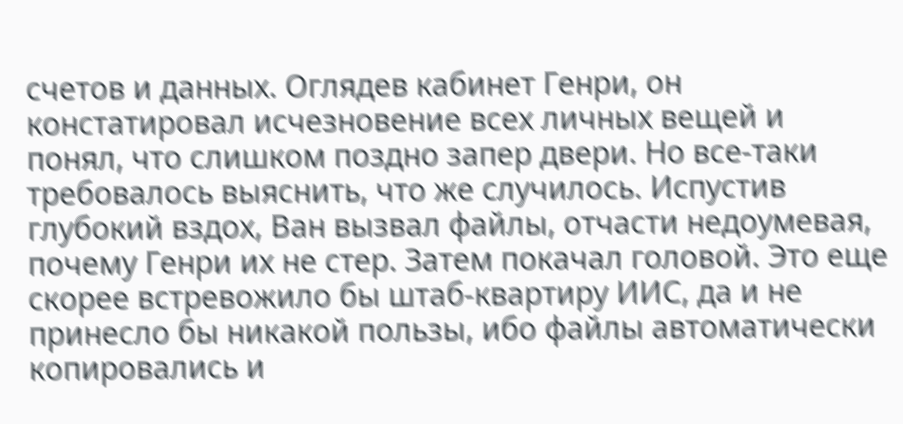счетов и данных. Оглядев кабинет Генри, он констатировал исчезновение всех личных вещей и понял, что слишком поздно запер двери. Но все-таки требовалось выяснить, что же случилось. Испустив глубокий вздох, Ван вызвал файлы, отчасти недоумевая, почему Генри их не стер. Затем покачал головой. Это еще скорее встревожило бы штаб-квартиру ИИС, да и не принесло бы никакой пользы, ибо файлы автоматически копировались и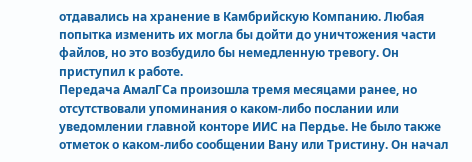отдавались на хранение в Камбрийскую Компанию. Любая попытка изменить их могла бы дойти до уничтожения части файлов, но это возбудило бы немедленную тревогу. Он приступил к работе.
Передача АмалГСа произошла тремя месяцами ранее, но отсутствовали упоминания о каком-либо послании или уведомлении главной конторе ИИС на Пердье. Не было также отметок о каком-либо сообщении Вану или Тристину. Он начал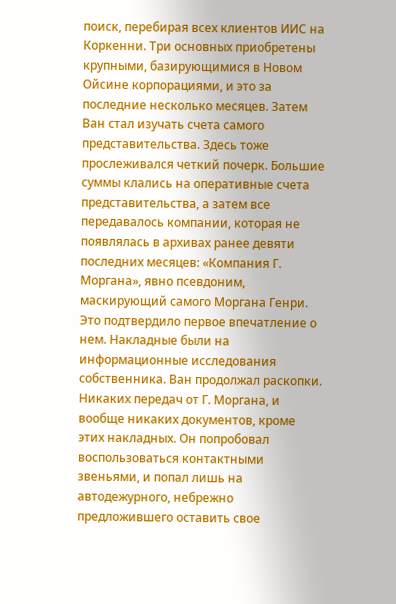поиск, перебирая всех клиентов ИИС на Коркенни. Три основных приобретены крупными, базирующимися в Новом Ойсине корпорациями, и это за последние несколько месяцев. Затем Ван стал изучать счета самого представительства. Здесь тоже прослеживался четкий почерк. Большие суммы клались на оперативные счета представительства, а затем все передавалось компании, которая не появлялась в архивах ранее девяти последних месяцев: «Компания Г. Моргана», явно псевдоним, маскирующий самого Моргана Генри. Это подтвердило первое впечатление о нем. Накладные были на информационные исследования собственника. Ван продолжал раскопки. Никаких передач от Г. Моргана, и вообще никаких документов, кроме этих накладных. Он попробовал воспользоваться контактными звеньями, и попал лишь на автодежурного, небрежно предложившего оставить свое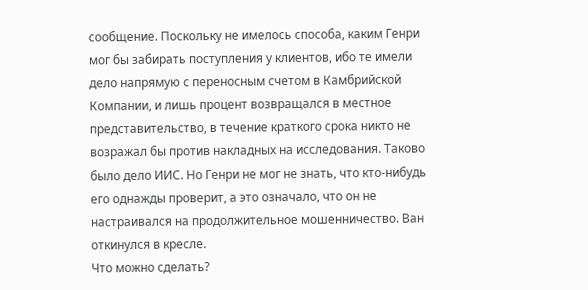сообщение. Поскольку не имелось способа, каким Генри мог бы забирать поступления у клиентов, ибо те имели дело напрямую с переносным счетом в Камбрийской Компании, и лишь процент возвращался в местное представительство, в течение краткого срока никто не возражал бы против накладных на исследования. Таково было дело ИИС. Но Генри не мог не знать, что кто-нибудь его однажды проверит, а это означало, что он не настраивался на продолжительное мошенничество. Ван откинулся в кресле.
Что можно сделать?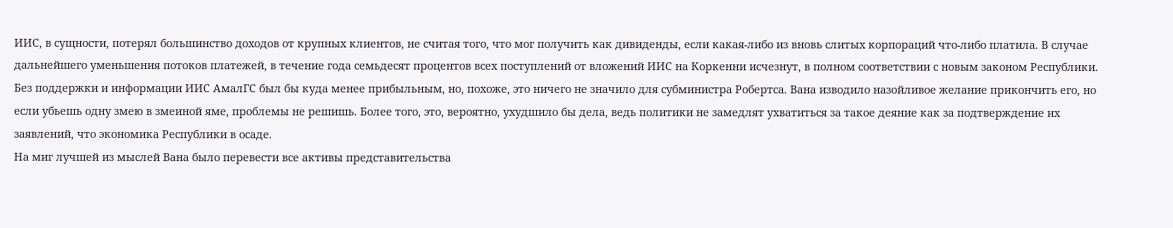ИИС, в сущности, потерял большинство доходов от крупных клиентов, не считая того, что мог получить как дивиденды, если какая-либо из вновь слитых корпораций что-либо платила. В случае дальнейшего уменьшения потоков платежей, в течение года семьдесят процентов всех поступлений от вложений ИИС на Коркенни исчезнут, в полном соответствии с новым законом Республики. Без поддержки и информации ИИС АмалГС был бы куда менее прибыльным, но, похоже, это ничего не значило для субминистра Робертса. Вана изводило назойливое желание прикончить его, но если убьешь одну змею в змеиной яме, проблемы не решишь. Более того, это, вероятно, ухудшило бы дела, ведь политики не замедлят ухватиться за такое деяние как за подтверждение их заявлений, что экономика Республики в осаде.
На миг лучшей из мыслей Вана было перевести все активы представительства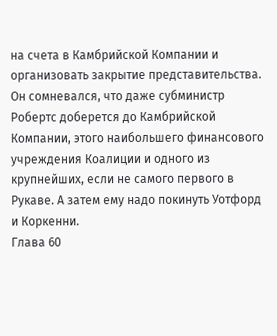на счета в Камбрийской Компании и организовать закрытие представительства. Он сомневался, что даже субминистр Робертс доберется до Камбрийской Компании, этого наибольшего финансового учреждения Коалиции и одного из крупнейших, если не самого первого в Рукаве. А затем ему надо покинуть Уотфорд и Коркенни.
Глава 60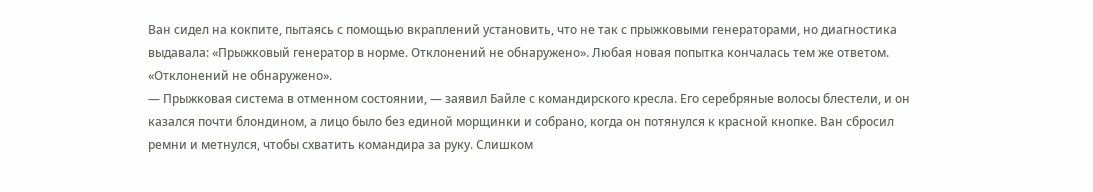Ван сидел на кокпите, пытаясь с помощью вкраплений установить, что не так с прыжковыми генераторами, но диагностика выдавала: «Прыжковый генератор в норме. Отклонений не обнаружено». Любая новая попытка кончалась тем же ответом. «Отклонений не обнаружено».
— Прыжковая система в отменном состоянии, — заявил Байле с командирского кресла. Его серебряные волосы блестели, и он казался почти блондином, а лицо было без единой морщинки и собрано, когда он потянулся к красной кнопке. Ван сбросил ремни и метнулся, чтобы схватить командира за руку. Слишком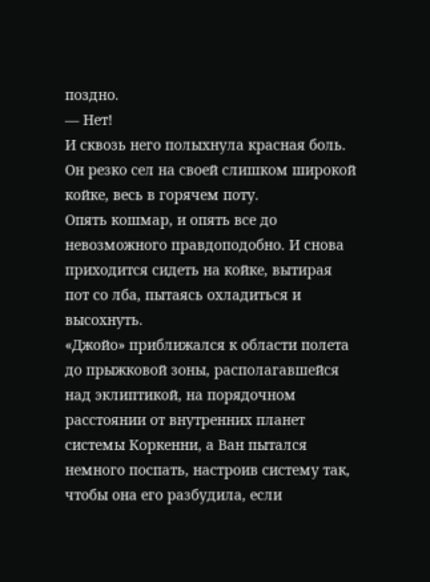поздно.
— Нет!
И сквозь него полыхнула красная боль.
Он резко сел на своей слишком широкой койке, весь в горячем поту.
Опять кошмар, и опять все до невозможного правдоподобно. И снова приходится сидеть на койке, вытирая пот со лба, пытаясь охладиться и высохнуть.
«Джойо» приближался к области полета до прыжковой зоны, располагавшейся над эклиптикой, на порядочном расстоянии от внутренних планет системы Коркенни, а Ван пытался немного поспать, настроив систему так, чтобы она его разбудила, если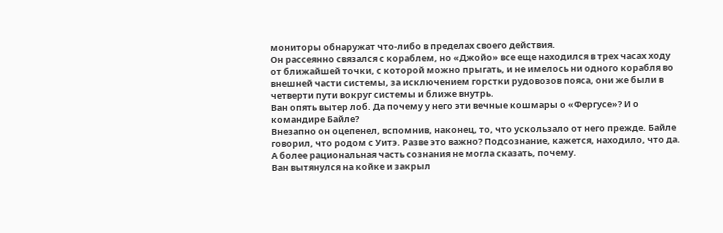мониторы обнаружат что-либо в пределах своего действия.
Он рассеянно связался с кораблем, но «Джойо» все еще находился в трех часах ходу от ближайшей точки, с которой можно прыгать, и не имелось ни одного корабля во внешней части системы, за исключением горстки рудовозов пояса, они же были в четверти пути вокруг системы и ближе внутрь.
Ван опять вытер лоб. Да почему у него эти вечные кошмары о «Фергусе»? И о командире Байле?
Внезапно он оцепенел, вспомнив, наконец, то, что ускользало от него прежде. Байле говорил, что родом с Уитэ. Разве это важно? Подсознание, кажется, находило, что да. А более рациональная часть сознания не могла сказать, почему.
Ван вытянулся на койке и закрыл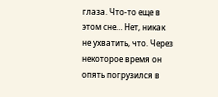глаза. Что-то еще в этом сне… Нет, никак не ухватить, что. Через некоторое время он опять погрузился в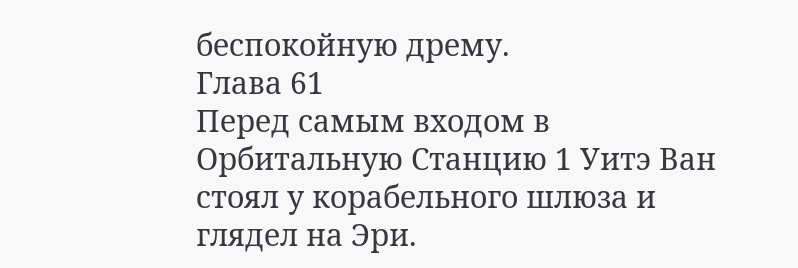беспокойную дрему.
Глава 61
Перед самым входом в Орбитальную Станцию 1 Уитэ Ван стоял у корабельного шлюза и глядел на Эри.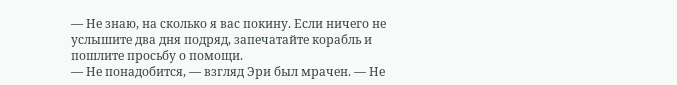— Не знаю, на сколько я вас покину. Если ничего не услышите два дня подряд, запечатайте корабль и пошлите просьбу о помощи.
— Не понадобится, — взгляд Эри был мрачен. — Не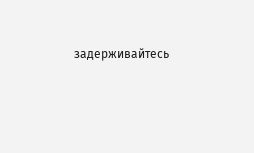задерживайтесь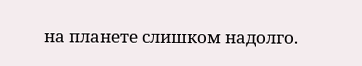на планете слишком надолго.